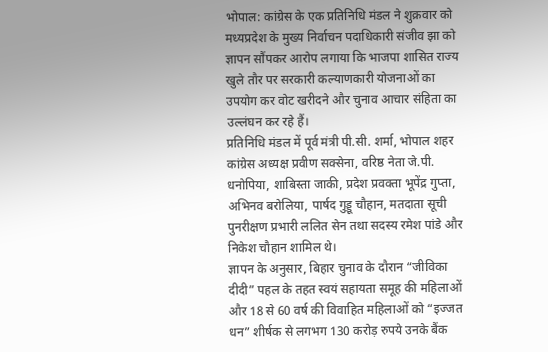भोपाल: कांग्रेस के एक प्रतिनिधि मंडल ने शुक्रवार को मध्यप्रदेश के मुख्य निर्वाचन पदाधिकारी संजीव झा को ज्ञापन सौंपकर आरोप लगाया कि भाजपा शासित राज्य खुले तौर पर सरकारी कल्याणकारी योजनाओं का उपयोग कर वोट खरीदने और चुनाव आचार संहिता का उल्लंघन कर रहे हैं।
प्रतिनिधि मंडल में पूर्व मंत्री पी.सी. शर्मा, भोपाल शहर कांग्रेस अध्यक्ष प्रवीण सक्सेना, वरिष्ठ नेता जे.पी. धनोपिया, शाबिस्ता जाकी, प्रदेश प्रवक्ता भूपेंद्र गुप्ता, अभिनव बरोलिया, पार्षद गुड्डू चौहान, मतदाता सूची पुनरीक्षण प्रभारी ललित सेन तथा सदस्य रमेश पांडे और निकेश चौहान शामिल थे।
ज्ञापन के अनुसार, बिहार चुनाव के दौरान “जीविका दीदी” पहल के तहत स्वयं सहायता समूह की महिलाओं और 18 से 60 वर्ष की विवाहित महिलाओं को “इज्जत धन” शीर्षक से लगभग 130 करोड़ रुपये उनके बैंक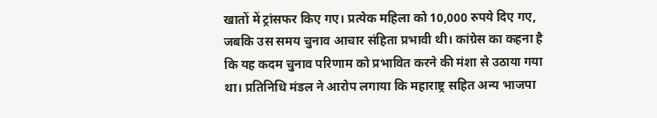खातों में ट्रांसफर किए गए। प्रत्येक महिला को 10,000 रुपये दिए गए, जबकि उस समय चुनाव आचार संहिता प्रभावी थी। कांग्रेस का कहना है कि यह कदम चुनाव परिणाम को प्रभावित करने की मंशा से उठाया गया था। प्रतिनिधि मंडल ने आरोप लगाया कि महाराष्ट्र सहित अन्य भाजपा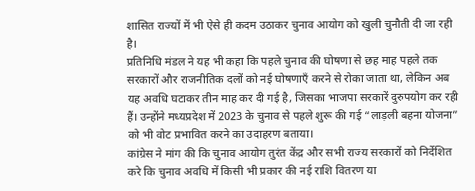शासित राज्यों में भी ऐसे ही कदम उठाकर चुनाव आयोग को खुली चुनौती दी जा रही है।
प्रतिनिधि मंडल ने यह भी कहा कि पहले चुनाव की घोषणा से छह माह पहले तक सरकारों और राजनीतिक दलों को नई घोषणाएँ करने से रोका जाता था, लेकिन अब यह अवधि घटाकर तीन माह कर दी गई है, जिसका भाजपा सरकारें दुरुपयोग कर रही हैं। उन्होंने मध्यप्रदेश में 2023 के चुनाव से पहले शुरू की गई “लाड़ली बहना योजना” को भी वोट प्रभावित करने का उदाहरण बताया।
कांग्रेस ने मांग की कि चुनाव आयोग तुरंत केंद्र और सभी राज्य सरकारों को निर्देशित करे कि चुनाव अवधि में किसी भी प्रकार की नई राशि वितरण या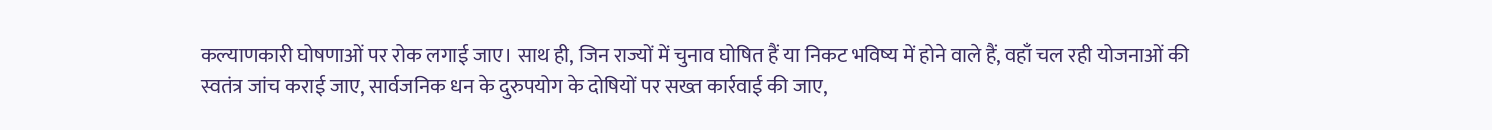कल्याणकारी घोषणाओं पर रोक लगाई जाए। साथ ही, जिन राज्यों में चुनाव घोषित हैं या निकट भविष्य में होने वाले हैं, वहाँ चल रही योजनाओं की स्वतंत्र जांच कराई जाए, सार्वजनिक धन के दुरुपयोग के दोषियों पर सख्त कार्रवाई की जाए,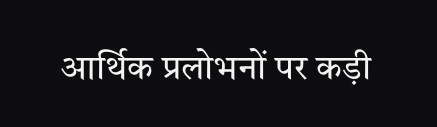आर्थिक प्रलोभनों पर कड़ी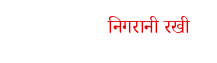निगरानी रखी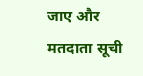जाए और मतदाता सूची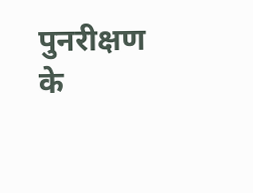पुनरीक्षण के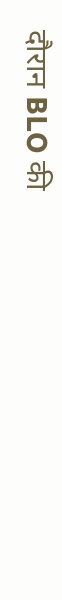दौरान BLO की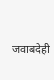जवाबदेही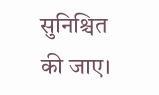सुनिश्चित की जाए।